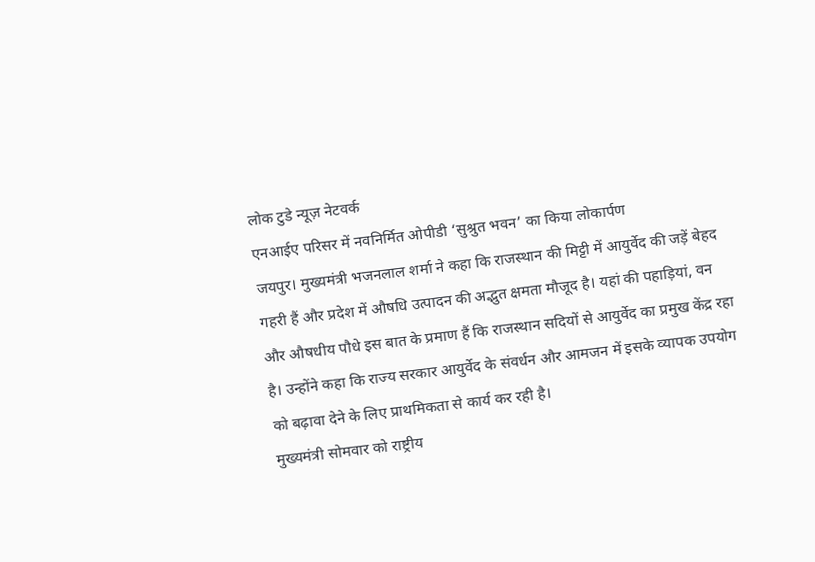लोक टुडे न्यूज़ नेटवर्क
एनआईए परिसर में नवनिर्मित ओपीडी ‘सुश्रुत भवन’ का किया लोकार्पण
जयपुर। मुख्यमंत्री भजनलाल शर्मा ने कहा कि राजस्थान की मिट्टी में आयुर्वेद की जड़ें बेहद गहरी हैं और प्रदेश में औषधि उत्पादन की अद्भुत क्षमता मौजूद है। यहां की पहाड़ियां, वन और औषधीय पौधे इस बात के प्रमाण हैं कि राजस्थान सदियों से आयुर्वेद का प्रमुख केंद्र रहा है। उन्होंने कहा कि राज्य सरकार आयुर्वेद के संवर्धन और आमजन में इसके व्यापक उपयोग को बढ़ावा देने के लिए प्राथमिकता से कार्य कर रही है।
मुख्यमंत्री सोमवार को राष्ट्रीय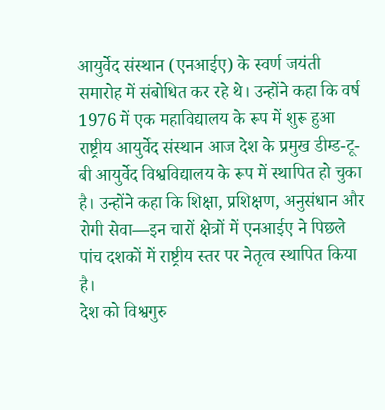आयुर्वेद संस्थान (एनआईए) के स्वर्ण जयंती समारोह में संबोधित कर रहे थे। उन्होंने कहा कि वर्ष 1976 में एक महाविद्यालय के रूप में शुरू हुआ राष्ट्रीय आयुर्वेद संस्थान आज देश के प्रमुख डीम्ड-टू-बी आयुर्वेद विश्वविद्यालय के रूप में स्थापित हो चुका है। उन्होंने कहा कि शिक्षा, प्रशिक्षण, अनुसंधान और रोगी सेवा—इन चारों क्षेत्रों में एनआईए ने पिछले पांच दशकों में राष्ट्रीय स्तर पर नेतृत्व स्थापित किया है।
देश को विश्वगुरु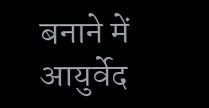बनाने में आयुर्वेद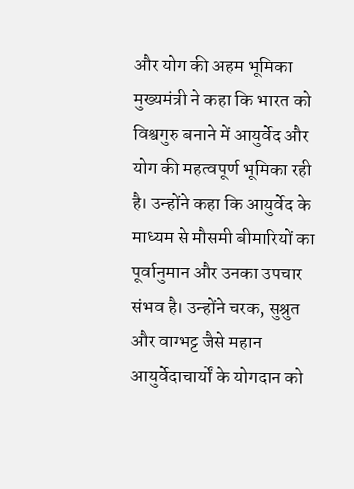और योग की अहम भूमिका
मुख्यमंत्री ने कहा कि भारत को विश्वगुरु बनाने में आयुर्वेद और योग की महत्वपूर्ण भूमिका रही है। उन्होंने कहा कि आयुर्वेद के माध्यम से मौसमी बीमारियों का पूर्वानुमान और उनका उपचार संभव है। उन्होंने चरक, सुश्रुत और वाग्भट्ट जैसे महान आयुर्वेदाचार्यों के योगदान को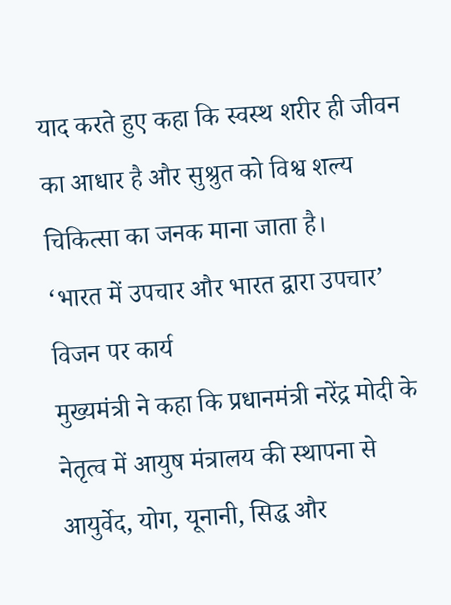याद करते हुए कहा कि स्वस्थ शरीर ही जीवन का आधार है और सुश्रुत को विश्व शल्य चिकित्सा का जनक माना जाता है।
‘भारत में उपचार और भारत द्वारा उपचार’ विजन पर कार्य
मुख्यमंत्री ने कहा कि प्रधानमंत्री नरेंद्र मोदी के नेतृत्व में आयुष मंत्रालय की स्थापना से आयुर्वेद, योग, यूनानी, सिद्ध और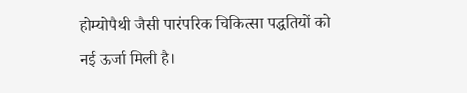होम्योपैथी जैसी पारंपरिक चिकित्सा पद्धतियों को नई ऊर्जा मिली है।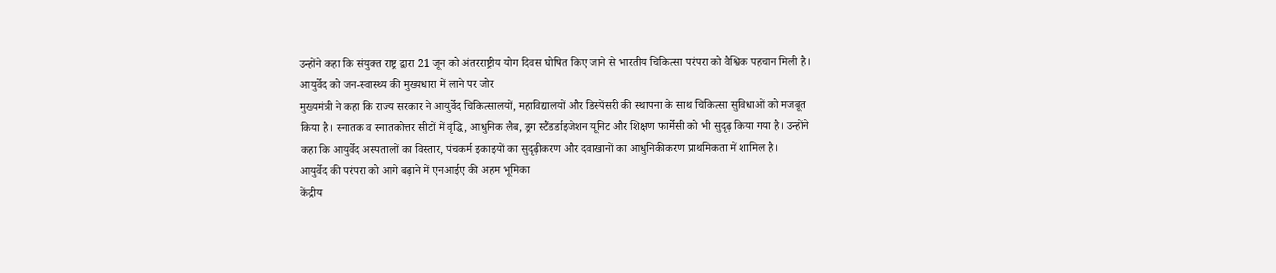उन्होंने कहा कि संयुक्त राष्ट्र द्वारा 21 जून को अंतरराष्ट्रीय योग दिवस घोषित किए जाने से भारतीय चिकित्सा परंपरा को वैश्विक पहचान मिली है।
आयुर्वेद को जन-स्वास्थ्य की मुख्यधारा में लाने पर जोर
मुख्यमंत्री ने कहा कि राज्य सरकार ने आयुर्वेद चिकित्सालयों, महाविद्यालयों और डिस्पेंसरी की स्थापना के साथ चिकित्सा सुविधाओं को मजबूत किया है। स्नातक व स्नातकोत्तर सीटों में वृद्धि, आधुनिक लैब, ड्रग स्टैंडर्डाइजेशन यूनिट और शिक्षण फार्मेसी को भी सुदृढ़ किया गया है। उन्होंने कहा कि आयुर्वेद अस्पतालों का विस्तार, पंचकर्म इकाइयों का सुदृढ़ीकरण और दवाखानों का आधुनिकीकरण प्राथमिकता में शामिल है।
आयुर्वेद की परंपरा को आगे बढ़ाने में एनआईए की अहम भूमिका
केंद्रीय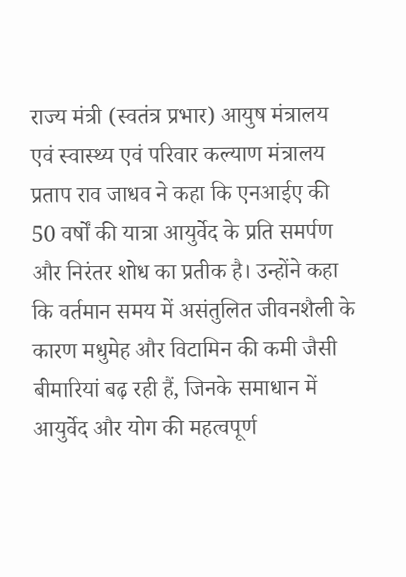राज्य मंत्री (स्वतंत्र प्रभार) आयुष मंत्रालय एवं स्वास्थ्य एवं परिवार कल्याण मंत्रालय प्रताप राव जाधव ने कहा कि एनआईए की 50 वर्षों की यात्रा आयुर्वेद के प्रति समर्पण और निरंतर शोध का प्रतीक है। उन्होंने कहा कि वर्तमान समय में असंतुलित जीवनशैली के कारण मधुमेह और विटामिन की कमी जैसी बीमारियां बढ़ रही हैं, जिनके समाधान में आयुर्वेद और योग की महत्वपूर्ण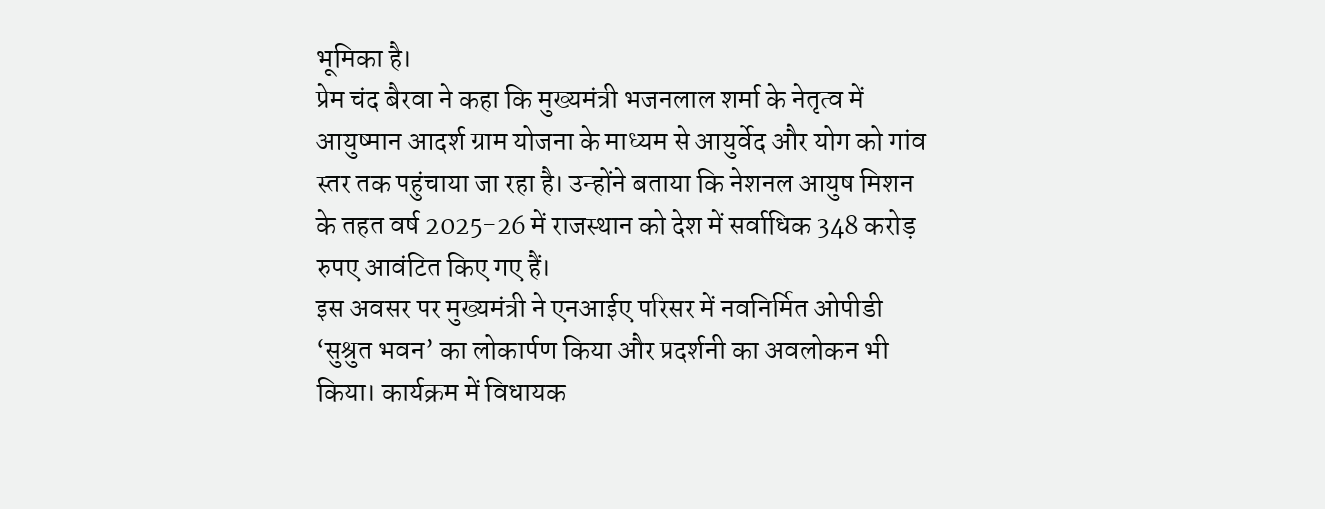भूमिका है।
प्रेम चंद बैरवा ने कहा कि मुख्यमंत्री भजनलाल शर्मा के नेतृत्व में आयुष्मान आदर्श ग्राम योजना के माध्यम से आयुर्वेद और योग को गांव स्तर तक पहुंचाया जा रहा है। उन्होंने बताया कि नेशनल आयुष मिशन के तहत वर्ष 2025-26 में राजस्थान को देश में सर्वाधिक 348 करोड़ रुपए आवंटित किए गए हैं।
इस अवसर पर मुख्यमंत्री ने एनआईए परिसर में नवनिर्मित ओपीडी ‘सुश्रुत भवन’ का लोकार्पण किया और प्रदर्शनी का अवलोकन भी किया। कार्यक्रम में विधायक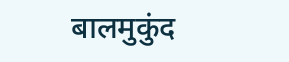बालमुकुंद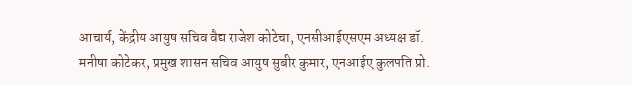आचार्य, केंद्रीय आयुष सचिव वैद्य राजेश कोटेचा, एनसीआईएसएम अध्यक्ष डॉ. मनीषा कोटेकर, प्रमुख शासन सचिव आयुष सुबीर कुमार, एनआईए कुलपति प्रो.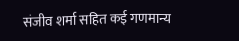संजीव शर्मा सहित कई गणमान्य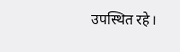उपस्थित रहे।